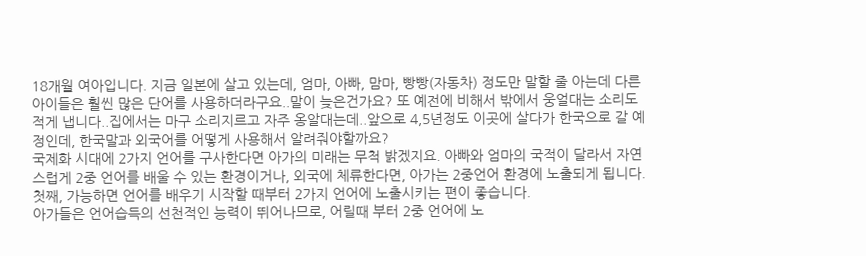18개월 여아입니다. 지금 일본에 살고 있는데, 엄마, 아빠, 맘마, 빵빵(자동차) 정도만 말할 줄 아는데 다른 아이들은 훨씬 많은 단어를 사용하더라구요..말이 늦은건가요? 또 예전에 비해서 밖에서 웅얼대는 소리도 적게 냅니다..집에서는 마구 소리지르고 자주 옹알대는데..앞으로 4,5년정도 이곳에 살다가 한국으로 갈 예정인데, 한국말과 외국어를 어떻게 사용해서 알려줘야할까요?
국제화 시대에 2가지 언어를 구사한다면 아가의 미래는 무척 밝겠지요. 아빠와 엄마의 국적이 달라서 자연스럽게 2중 언어를 배울 수 있는 환경이거나, 외국에 체류한다면, 아가는 2중언어 환경에 노출되게 됩니다.
첫째, 가능하면 언어를 배우기 시작할 때부터 2가지 언어에 노출시키는 편이 좋습니다.
아가들은 언어습득의 선천적인 능력이 뛰어나므로, 어릴때 부터 2중 언어에 노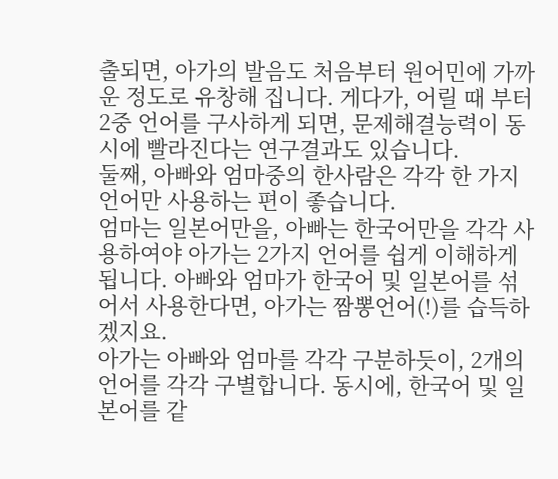출되면, 아가의 발음도 처음부터 원어민에 가까운 정도로 유창해 집니다. 게다가, 어릴 때 부터 2중 언어를 구사하게 되면, 문제해결능력이 동시에 빨라진다는 연구결과도 있습니다.
둘째, 아빠와 엄마중의 한사람은 각각 한 가지 언어만 사용하는 편이 좋습니다.
엄마는 일본어만을, 아빠는 한국어만을 각각 사용하여야 아가는 2가지 언어를 쉽게 이해하게 됩니다. 아빠와 엄마가 한국어 및 일본어를 섞어서 사용한다면, 아가는 짬뽕언어(!)를 습득하겠지요.
아가는 아빠와 엄마를 각각 구분하듯이, 2개의 언어를 각각 구별합니다. 동시에, 한국어 및 일본어를 같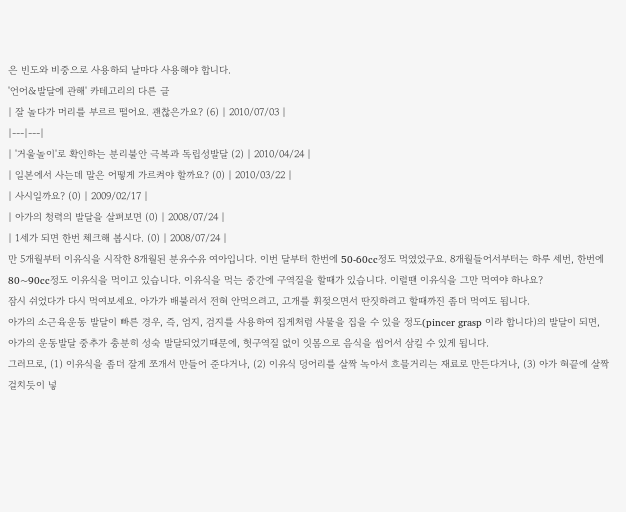은 빈도와 비중으로 사용하되 날마다 사용해야 합니다.
'언어&발달에 관해' 카테고리의 다른 글
| 잘 놀다가 머리를 부르르 떨어요. 괜찮은가요? (6) | 2010/07/03 |
|---|---|
| '거울놀이'로 확인하는 분리불안 극복과 독립성발달 (2) | 2010/04/24 |
| 일본에서 사는데 말은 어떻게 가르켜야 할까요? (0) | 2010/03/22 |
| 사시일까요? (0) | 2009/02/17 |
| 아가의 청력의 발달을 살펴보면 (0) | 2008/07/24 |
| 1세가 되면 한번 체크해 봅시다. (0) | 2008/07/24 |
만 5개월부터 이유식을 시작한 8개월된 분유수유 여아입니다. 이번 달부터 한번에 50-60cc정도 먹였었구요. 8개월들어서부터는 하루 세번, 한번에 80~90cc정도 이유식을 먹이고 있습니다. 이유식을 먹는 중간에 구역질을 할때가 있습니다. 이럴땐 이유식을 그만 먹여야 하나요?
잠시 쉬었다가 다시 먹여보세요. 아가가 배불러서 전혀 안먹으려고, 고개를 휘젖으면서 딴짓하려고 할때까진 좀더 먹여도 됩니다.
아가의 소근육운동 발달이 빠른 경우, 즉, 엄지, 검지를 사용하여 집게처럼 사물을 집을 수 있을 정도(pincer grasp 이라 합니다)의 발달이 되면, 아가의 운동발달 중추가 충분히 성숙 발달되었기때문에, 헛구역질 없이 잇몸으로 음식을 씹어서 삼킬 수 있게 됩니다.
그러므로, (1) 이유식을 좀더 잘게 쪼개서 만들어 준다거나, (2) 이유식 덩어리를 살짝 녹아서 흐믈거리는 재료로 만든다거나, (3) 아가 혀끝에 살짝 걸치듯이 넣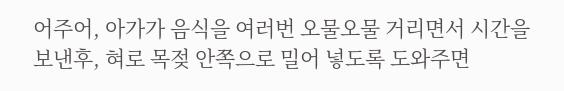어주어, 아가가 음식을 여러번 오물오물 거리면서 시간을 보낸후, 혀로 목젖 안쪽으로 밀어 넣도록 도와주면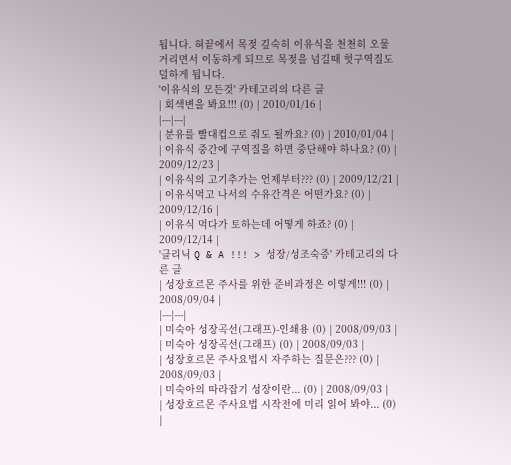됩니다. 혀끝에서 목젖 깊숙히 이유식을 천천히 오물거리면서 이동하게 되므로 목젖을 넘길때 헛구역질도 덜하게 됩니다.
'이유식의 모든것' 카테고리의 다른 글
| 회색변을 봐요!!! (0) | 2010/01/16 |
|---|---|
| 분유를 빨대컵으로 줘도 될까요? (0) | 2010/01/04 |
| 이유식 중간에 구역질을 하면 중단해야 하나요? (0) | 2009/12/23 |
| 이유식의 고기추가는 언제부터??? (0) | 2009/12/21 |
| 이유식먹고 나서의 수유간격은 어떤가요? (0) | 2009/12/16 |
| 이유식 먹다가 토하는데 어떻게 하죠? (0) | 2009/12/14 |
'클리닉 Q & A !!! > 성장/성조숙증' 카테고리의 다른 글
| 성장호르몬 주사를 위한 준비과정은 이렇게!!! (0) | 2008/09/04 |
|---|---|
| 미숙아 성장곡선(그래프)-인쇄용 (0) | 2008/09/03 |
| 미숙아 성장곡선(그래프) (0) | 2008/09/03 |
| 성장호르몬 주사요법시 자주하는 질문은??? (0) | 2008/09/03 |
| 미숙아의 따라잡기 성장이란... (0) | 2008/09/03 |
| 성장호르몬 주사요법 시작전에 미리 읽어 봐야... (0) |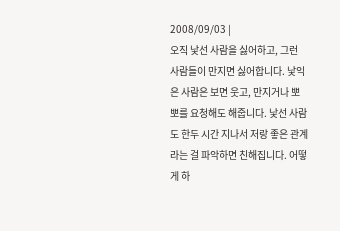2008/09/03 |
오직 낯선 사람을 싫어하고, 그런 사람들이 만지면 싫어합니다. 낯익은 사람은 보면 웃고, 만지거나 뽀뽀를 요청해도 해줍니다. 낯선 사람도 한두 시간 지나서 저랑 좋은 관계라는 걸 파악하면 친해집니다. 어떻게 하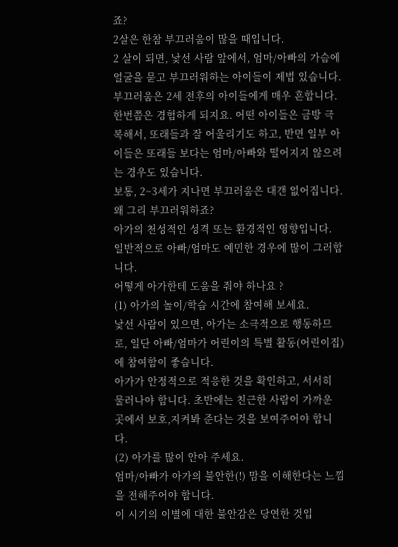죠?
2살은 한참 부끄러움이 많을 때입니다.
2 살이 되면, 낯선 사람 앞에서, 엄마/아빠의 가슴에 얼굴을 묻고 부끄러워하는 아이들이 제법 있습니다. 부끄러움은 2세 전후의 아이들에게 매우 흔합니다.
한번쯤은 경험하게 되지요. 어떤 아이들은 금방 극복해서, 또래들과 잘 어울리기도 하고, 반면 일부 아이들은 또래들 보다는 엄마/아빠와 떨어지지 않으려는 경우도 있습니다.
보통, 2~3세가 지나면 부끄러움은 대갠 없어집니다.
왜 그리 부끄러워하죠?
아가의 천성적인 성격 또는 환경적인 영향입니다.
일반적으로 아빠/엄마도 예민한 경우에 많이 그러합니다.
어떻게 아가한테 도움을 줘야 하나요 ?
(1) 아가의 놀이/학습 시간에 참여해 보세요.
낯선 사람이 있으면, 아가는 소극적으로 행동하므로, 일단 아빠/엄마가 어린이의 특별 활동(어린이집)에 참여함이 좋습니다.
아가가 안정적으로 적응한 것을 확인하고, 서서히 물러나야 합니다. 초반에는 친근한 사람이 가까운 곳에서 보호,지켜봐 준다는 것을 보여주어야 합니다.
(2) 아가를 많이 안아 주세요.
엄마/아빠가 아가의 불안한(!) 맘을 이해한다는 느낌을 전해주어야 합니다.
이 시기의 이별에 대한 불안감은 당연한 것입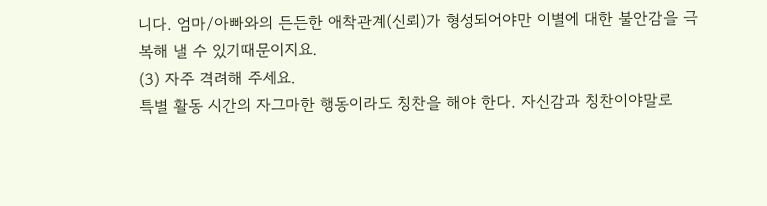니다. 엄마/아빠와의 든든한 애착관계(신뢰)가 형성되어야만 이별에 대한 불안감을 극복해 낼 수 있기때문이지요.
(3) 자주 격려해 주세요.
특별 활동 시간의 자그마한 행동이라도 칭찬을 해야 한다. 자신감과 칭찬이야말로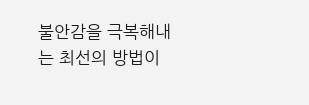불안감을 극복해내는 최선의 방법이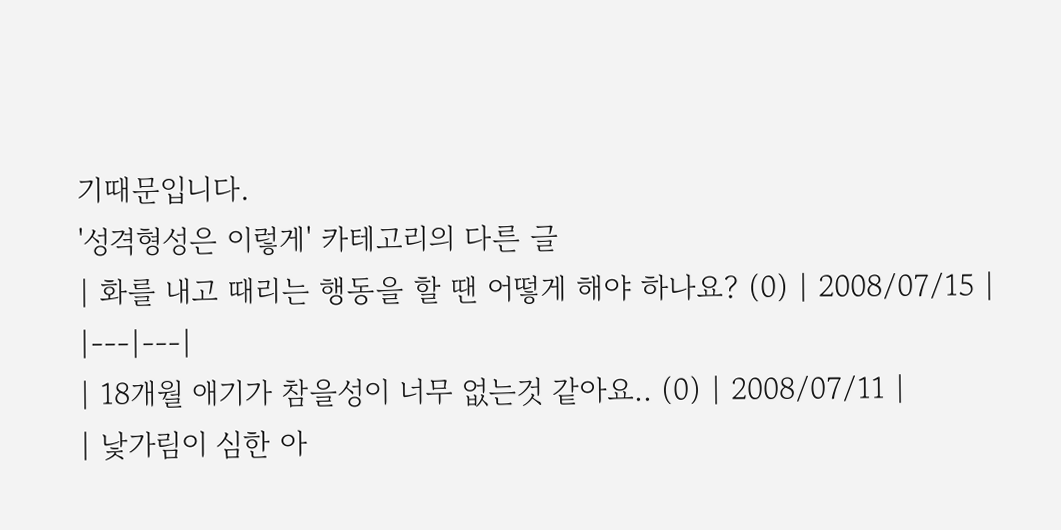기때문입니다.
'성격형성은 이렇게' 카테고리의 다른 글
| 화를 내고 때리는 행동을 할 땐 어떻게 해야 하나요? (0) | 2008/07/15 |
|---|---|
| 18개월 애기가 참을성이 너무 없는것 같아요.. (0) | 2008/07/11 |
| 낯가림이 심한 아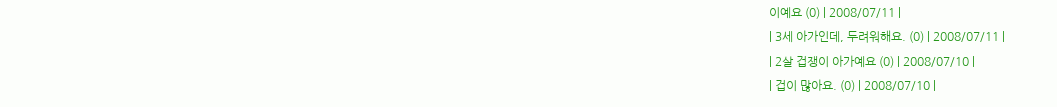이예요 (0) | 2008/07/11 |
| 3세 아가인데, 두려워해요. (0) | 2008/07/11 |
| 2살 겁쟁이 아가예요 (0) | 2008/07/10 |
| 겁이 많아요. (0) | 2008/07/10 |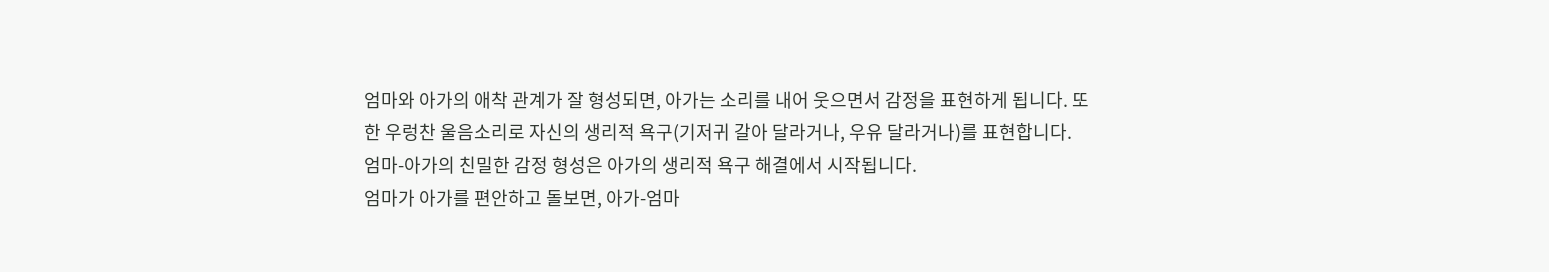엄마와 아가의 애착 관계가 잘 형성되면, 아가는 소리를 내어 웃으면서 감정을 표현하게 됩니다. 또한 우렁찬 울음소리로 자신의 생리적 욕구(기저귀 갈아 달라거나, 우유 달라거나)를 표현합니다.
엄마-아가의 친밀한 감정 형성은 아가의 생리적 욕구 해결에서 시작됩니다.
엄마가 아가를 편안하고 돌보면, 아가-엄마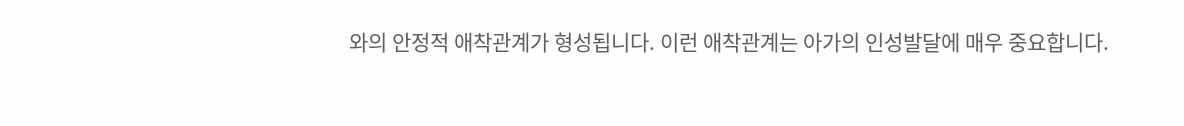와의 안정적 애착관계가 형성됩니다. 이런 애착관계는 아가의 인성발달에 매우 중요합니다.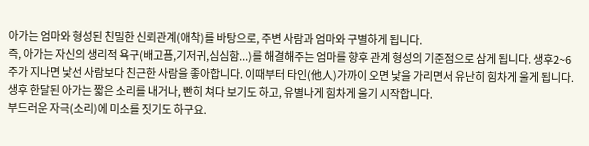아가는 엄마와 형성된 친밀한 신뢰관계(애착)를 바탕으로, 주변 사람과 엄마와 구별하게 됩니다.
즉, 아가는 자신의 생리적 욕구(배고픔,기저귀,심심함...)를 해결해주는 엄마를 향후 관계 형성의 기준점으로 삼게 됩니다. 생후2~6주가 지나면 낯선 사람보다 친근한 사람을 좋아합니다. 이때부터 타인(他人)가까이 오면 낯을 가리면서 유난히 힘차게 울게 됩니다.
생후 한달된 아가는 짧은 소리를 내거나, 빤히 쳐다 보기도 하고, 유별나게 힘차게 울기 시작합니다.
부드러운 자극(소리)에 미소를 짓기도 하구요.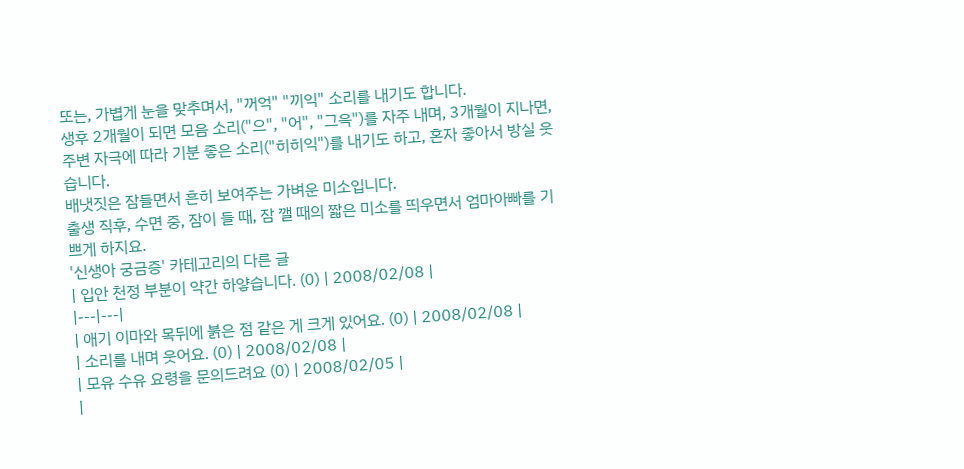또는, 가볍게 눈을 맞추며서, "꺼억" "끼익" 소리를 내기도 합니다.
생후 2개월이 되면 모음 소리("으", "어", "그윽")를 자주 내며, 3개월이 지나면, 주변 자극에 따라 기분 좋은 소리("히히익")를 내기도 하고, 혼자 좋아서 방실 웃습니다.
배냇짓은 잠들면서 흔히 보여주는 가벼운 미소입니다.
출생 직후, 수면 중, 잠이 들 때, 잠 깰 때의 짧은 미소를 띄우면서 엄마아빠를 기쁘게 하지요.
'신생아 궁금증' 카테고리의 다른 글
| 입안 천정 부분이 약간 하얗습니다. (0) | 2008/02/08 |
|---|---|
| 애기 이마와 목뒤에 붉은 점 같은 게 크게 있어요. (0) | 2008/02/08 |
| 소리를 내며 웃어요. (0) | 2008/02/08 |
| 모유 수유 요령을 문의드려요 (0) | 2008/02/05 |
|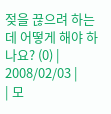젖을 끊으려 하는데 어떻게 해야 하나요? (0) | 2008/02/03 |
| 모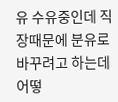유 수유중인데 직장때문에 분유로 바꾸려고 하는데 어떻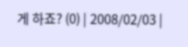게 하죠? (0) | 2008/02/03 |